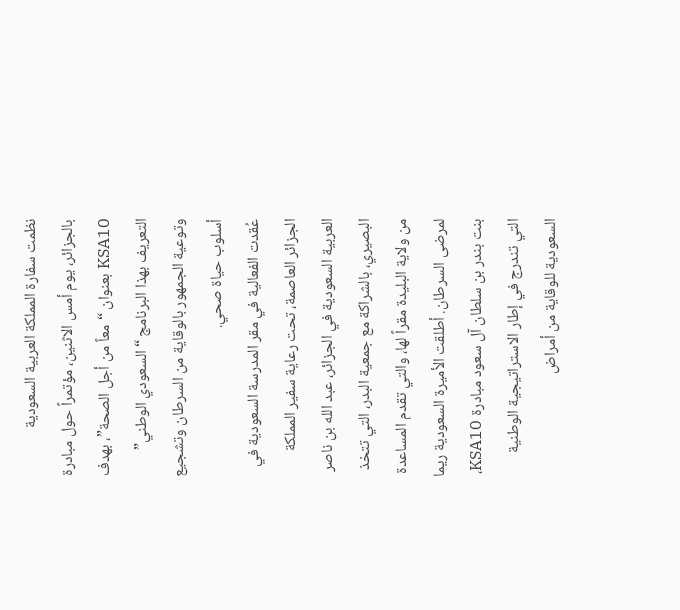نظمت سفارة المملكة العربية السعودية بالجزائر، يوم أمس الاثنين، مؤتمراً حول مبادرة KSA10 بعنوان “معاً من أجل الصحة”، بهدف التعريف بهذا البرنامج “السعودي الوطني” وتوعية الجمهور بالوقاية من السرطان وتشجيع أسلوب حياة صحي.
عُقدت الفعالية في مقر المدرسة السعودية في الجزائر العاصمة، تحت رعاية سفير المملكة العربية السعودية في الجزائر، عبد الله بن ناصر البصيري، بالشراكة مع جمعية البدر، التي تتخذ من ولاية البليدة مقراً لها، والتي تقدم المساعدة لمرضى السرطان. أطلقت الأميرة السعودية ريما بنت بندر بن سلطان آل سعود مبادرة KSA10، التي تندرج في إطار الاستراتيجية الوطنية السعودية للوقاية من أمراض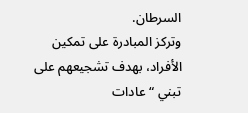السرطان.
وتركز المبادرة على تمكين الأفراد، بهدف تشجيعهم على تبني “عادات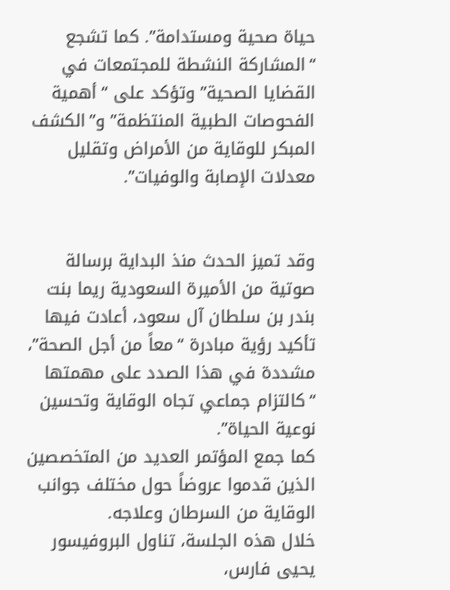حياة صحية ومستدامة”. كما تشجع “المشاركة النشطة للمجتمعات في القضايا الصحية” وتؤكد على “أهمية الفحوصات الطبية المنتظمة” و”الكشف المبكر للوقاية من الأمراض وتقليل معدلات الإصابة والوفيات”.


وقد تميز الحدث منذ البداية برسالة صوتية من الأميرة السعودية ريما بنت بندر بن سلطان آل سعود، أعادت فيها تأكيد رؤية مبادرة “معاً من أجل الصحة”، مشددة في هذا الصدد على مهمتها “كالتزام جماعي تجاه الوقاية وتحسين نوعية الحياة”.
كما جمع المؤتمر العديد من المتخصصين الذين قدموا عروضاً حول مختلف جوانب الوقاية من السرطان وعلاجه.
خلال هذه الجلسة، تناول البروفيسور يحيى فارس،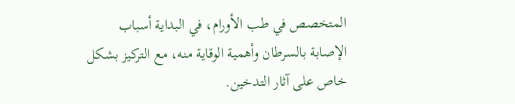المتخصص في طب الأورام، في البداية أسباب الإصابة بالسرطان وأهمية الوقاية منه، مع التركيز بشكل خاص على آثار التدخين.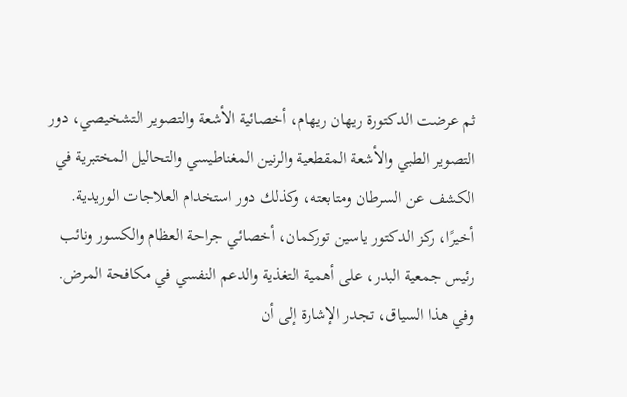ثم عرضت الدكتورة ريهان ريهام، أخصائية الأشعة والتصوير التشخيصي، دور التصوير الطبي والأشعة المقطعية والرنين المغناطيسي والتحاليل المختبرية في الكشف عن السرطان ومتابعته، وكذلك دور استخدام العلاجات الوريدية.
أخيرًا، ركز الدكتور ياسين توركمان، أخصائي جراحة العظام والكسور ونائب رئيس جمعية البدر، على أهمية التغذية والدعم النفسي في مكافحة المرض.
وفي هذا السياق، تجدر الإشارة إلى أن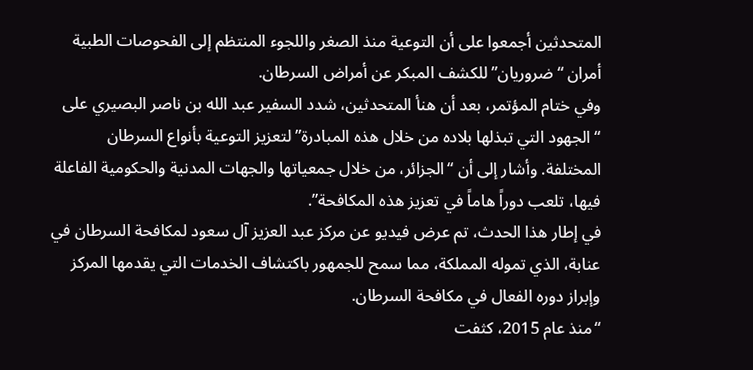المتحدثين أجمعوا على أن التوعية منذ الصغر واللجوء المنتظم إلى الفحوصات الطبية أمران “ضروريان” للكشف المبكر عن أمراض السرطان.
وفي ختام المؤتمر، بعد أن هنأ المتحدثين، شدد السفير عبد الله بن ناصر البصيري على “الجهود التي تبذلها بلاده من خلال هذه المبادرة” لتعزيز التوعية بأنواع السرطان المختلفة. وأشار إلى أن “الجزائر، من خلال جمعياتها والجهات المدنية والحكومية الفاعلة فيها، تلعب دوراً هاماً في تعزيز هذه المكافحة”.
في إطار هذا الحدث، تم عرض فيديو عن مركز عبد العزيز آل سعود لمكافحة السرطان في عنابة، الذي تموله المملكة، مما سمح للجمهور باكتشاف الخدمات التي يقدمها المركز وإبراز دوره الفعال في مكافحة السرطان.
“منذ عام 2015، كثفت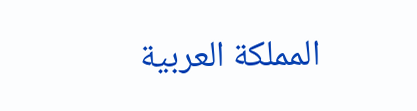المملكة العربية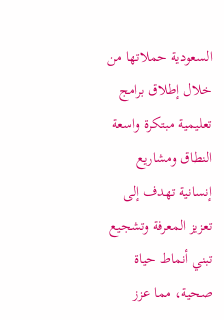السعودية حملاتها من خلال إطلاق برامج تعليمية مبتكرة واسعة النطاق ومشاريع إنسانية تهدف إلى تعزيز المعرفة وتشجيع تبني أنماط حياة صحية، مما عزز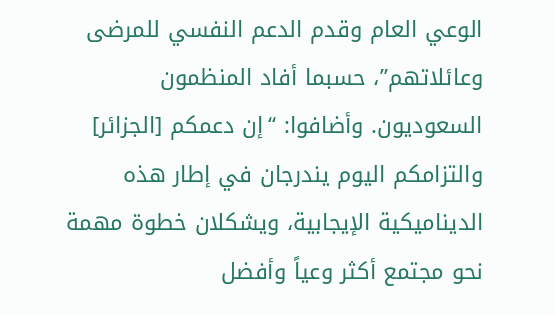الوعي العام وقدم الدعم النفسي للمرضى وعائلاتهم”، حسبما أفاد المنظمون السعوديون. وأضافوا: “إن دعمكم [الجزائر] والتزامكم اليوم يندرجان في إطار هذه الديناميكية الإيجابية، ويشكلان خطوة مهمة نحو مجتمع أكثر وعياً وأفضل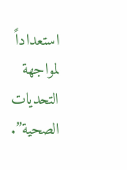استعداداً لمواجهة التحديات الصحية”.